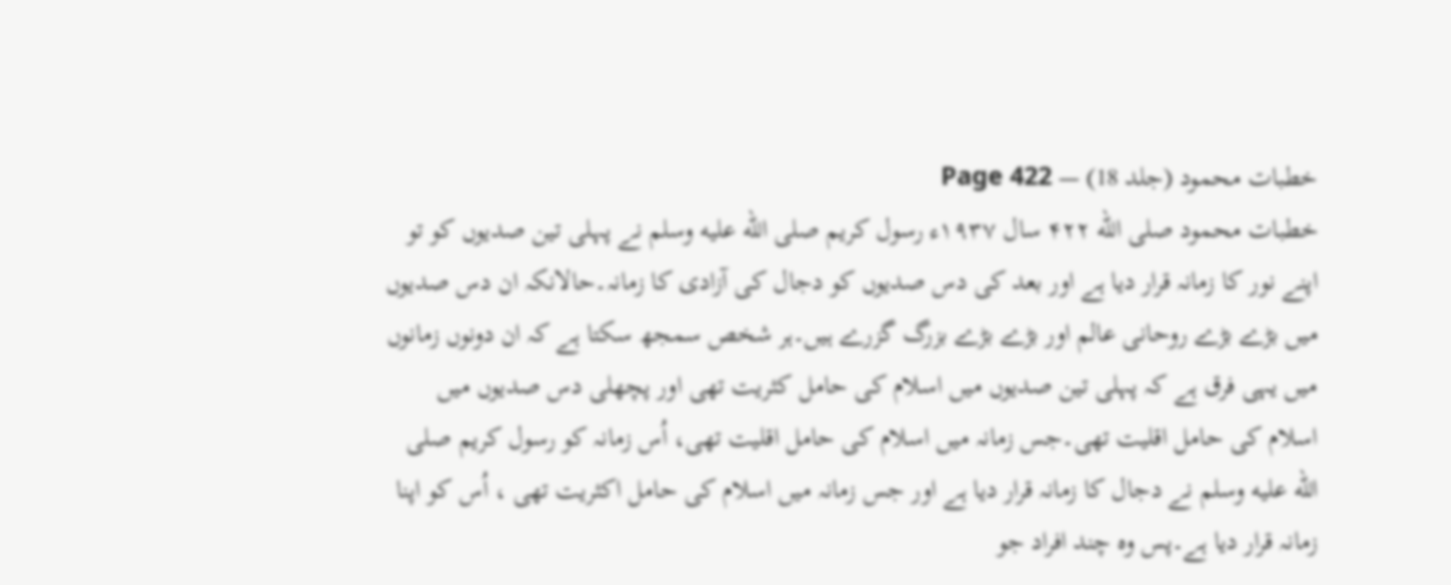خطبات محمود (جلد 18) — Page 422
خطبات محمود صلى الله ۴۲۲ سال ۱۹۳۷ء رسول کریم صلى الله عليه وسلم نے پہلی تین صدیوں کو تو اپنے نور کا زمانہ قرار دیا ہے اور بعد کی دس صدیوں کو دجال کی آزادی کا زمانہ۔حالانکہ ان دس صدیوں میں بڑے بڑے روحانی عالم اور بڑے بڑے بزرگ گزرے ہیں۔ہر شخص سمجھ سکتا ہے کہ ان دونوں زمانوں میں یہی فرق ہے کہ پہلی تین صدیوں میں اسلام کی حامل کثریت تھی اور پچھلی دس صدیوں میں اسلام کی حامل اقلیت تھی۔جس زمانہ میں اسلام کی حامل اقلیت تھی، اُس زمانہ کو رسول کریم صلى الله عليه وسلم نے دجال کا زمانہ قرار دیا ہے اور جس زمانہ میں اسلام کی حامل اکثریت تھی ، اُس کو اپنا زمانہ قرار دیا ہے۔پس وہ چند افراد جو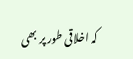کہ اخلاقی طور پر بھی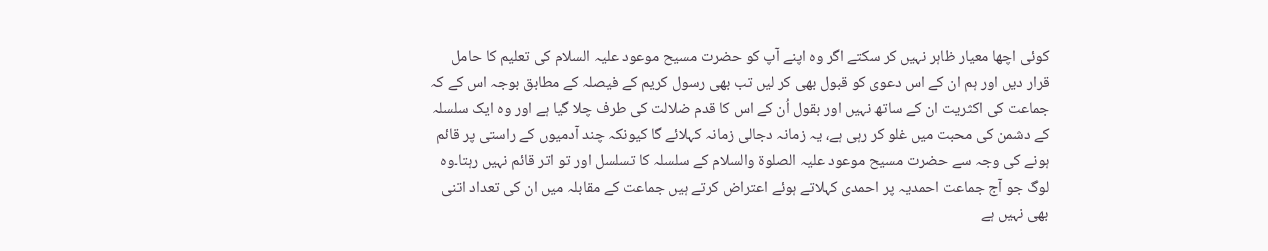کوئی اچھا معیار ظاہر نہیں کر سکتے اگر وہ اپنے آپ کو حضرت مسیح موعود علیہ السلام کی تعلیم کا حامل قرار دیں اور ہم ان کے اس دعوی کو قبول بھی کر لیں تب بھی رسول کریم کے فیصلہ کے مطابق بوجہ اس کے کہ جماعت کی اکثریت ان کے ساتھ نہیں اور بقول اُن کے اس کا قدم ضلالت کی طرف چلا گیا ہے اور وہ ایک سلسلہ کے دشمن کی محبت میں غلو کر رہی ہے، یہ زمانہ دجالی زمانہ کہلائے گا کیونکہ چند آدمیوں کے راستی پر قائم ہونے کی وجہ سے حضرت مسیح موعود علیہ الصلوۃ والسلام کے سلسلہ کا تسلسل اور تو اتر قائم نہیں رہتا۔وہ لوگ جو آج جماعت احمدیہ پر احمدی کہلاتے ہوئے اعتراض کرتے ہیں جماعت کے مقابلہ میں ان کی تعداد اتنی بھی نہیں ہے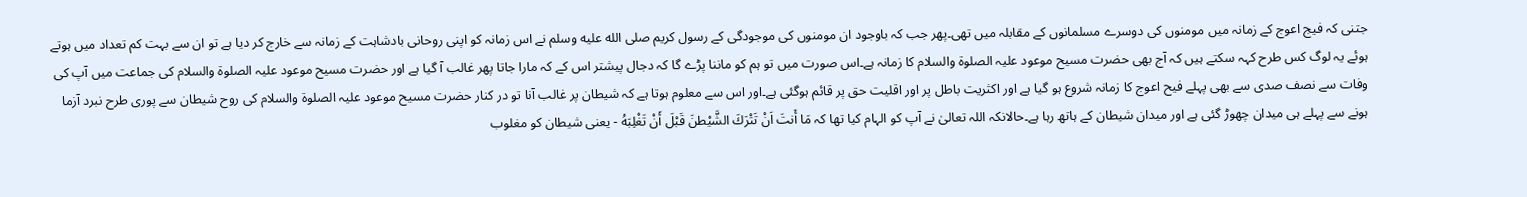جتنی کہ فیج اعوج کے زمانہ میں مومنوں کی دوسرے مسلمانوں کے مقابلہ میں تھی۔پھر جب کہ باوجود ان مومنوں کی موجودگی کے رسول کریم صلى الله عليه وسلم نے اس زمانہ کو اپنی روحانی بادشاہت کے زمانہ سے خارج کر دیا ہے تو ان سے بہت کم تعداد میں ہوتے ہوئے یہ لوگ کس طرح کہہ سکتے ہیں کہ آج بھی حضرت مسیح موعود علیہ الصلوۃ والسلام کا زمانہ ہے۔اس صورت میں تو ہم کو ماننا پڑے گا کہ دجال پیشتر اس کے کہ مارا جاتا پھر غالب آ گیا ہے اور حضرت مسیح موعود علیہ الصلوۃ والسلام کی جماعت میں آپ کی وفات سے نصف صدی سے بھی پہلے فیح اعوج کا زمانہ شروع ہو گیا ہے اور اکثریت باطل پر اور اقلیت حق پر قائم ہوگئی ہے۔اور اس سے معلوم ہوتا ہے کہ شیطان پر غالب آنا تو در کنار حضرت مسیح موعود علیہ الصلوۃ والسلام کی روح شیطان سے پوری طرح نبرد آزما ہونے سے پہلے ہی میدان چھوڑ گئی ہے اور میدان شیطان کے ہاتھ رہا ہے۔حالانکہ اللہ تعالیٰ نے آپ کو الہام کیا تھا کہ مَا أَنتَ اَنْ تَتْرَكَ الشَّيْطنَ قَبْلَ أَنْ تَغْلِبَهُ - یعنی شیطان کو مغلوب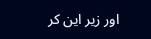اور زیر این کر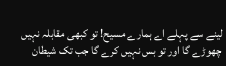لینے سے پہلے اے ہمارے مسیح! تو کبھی مقابلہ نہیں چھوڑے گا اور تو بس نہیں کرے گا جب تک شیطان